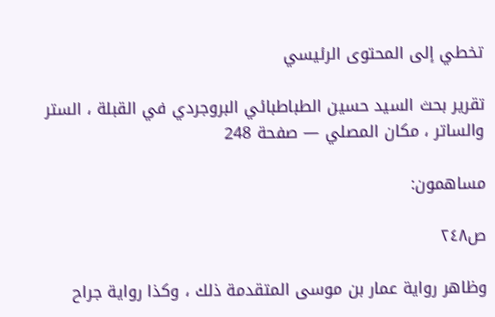تخطي إلى المحتوى الرئيسي

تقرير بحث السيد حسين الطباطبائي البروجردي في القبلة ، الستر والساتر ، مكان المصلي — صفحة 248

مساهمون:

ص٢٤٨

وظاهر رواية عمار بن موسى المتقدمة ذلك ، وكذا رواية جراح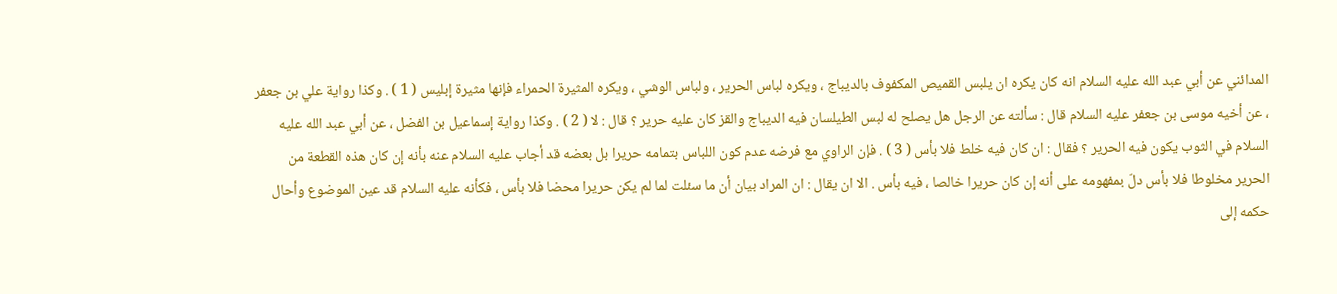المدائني عن أبي عبد الله عليه السلام انه كان يكره ان يلبس القميص المكفوف بالديباج ، ويكره لباس الحرير ، ولباس الوشي ، ويكره المثيرة الحمراء فإنها مثيرة إبليس ( 1 ) . وكذا رواية علي بن جعفر ، عن أخيه موسى بن جعفر عليه السلام قال : سألته عن الرجل هل يصلح له لبس الطيلسان فيه الديباج والقز كان عليه حرير ؟ قال : لا ( 2 ) . وكذا رواية إسماعيل بن الفضل ، عن أبي عبد الله عليه السلام في الثوب يكون فيه الحرير ؟ فقال : ان كان فيه خلط فلا بأس ( 3 ) . فإن الراوي مع فرضه عدم كون اللباس بتمامه حريرا بل بعضه قد أجاب عليه السلام عنه بأنه إن كان هذه القطعة من الحرير مخلوطا فلا بأس دلّ بمفهومه على أنه إن كان حريرا خالصا ، فيه بأس . الا ان يقال : ان المراد بيان أن ما سئلت لما لم يكن حريرا محضا فلا بأس ، فكأنه عليه السلام قد عين الموضوع وأحال حكمه إلى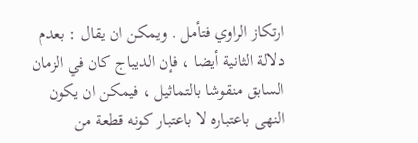ارتكاز الراوي فتأمل . ويمكن ان يقال : بعدم دلالة الثانية أيضا ، فإن الديباج كان في الزمان السابق منقوشا بالتماثيل ، فيمكن ان يكون النهى باعتباره لا باعتبار كونه قطعة من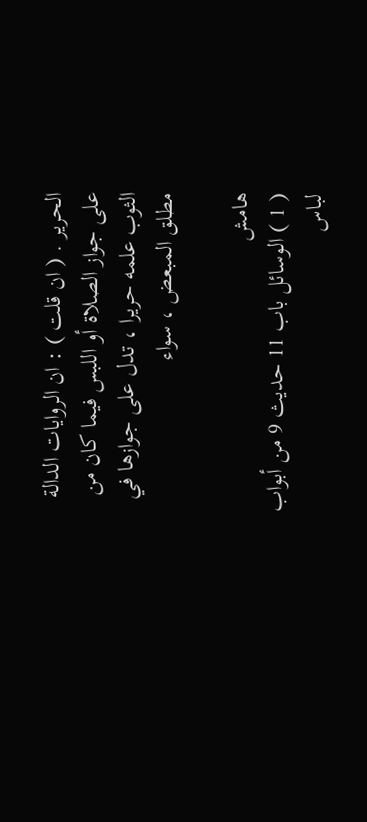الحرير . ( ان قلت ) : ان الروايات الدالة على جواز الصلاة أو اللبس فيما كان من الثوب علمه حريرا ، تدل على جوازها في مطلق المبعض ، سواء

هامش
( 1 ) الوسائل باب 11 حديث 9 من أبواب لباس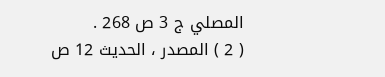المصلي ج 3 ص 268 .
( 2 ) المصدر ، الحديث 12 ص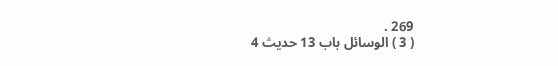269 .
( 3 ) الوسائل باب 13 حديث 4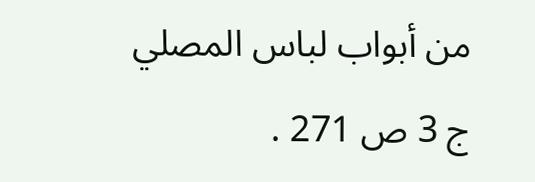من أبواب لباس المصلي ج 3 ص 271 .